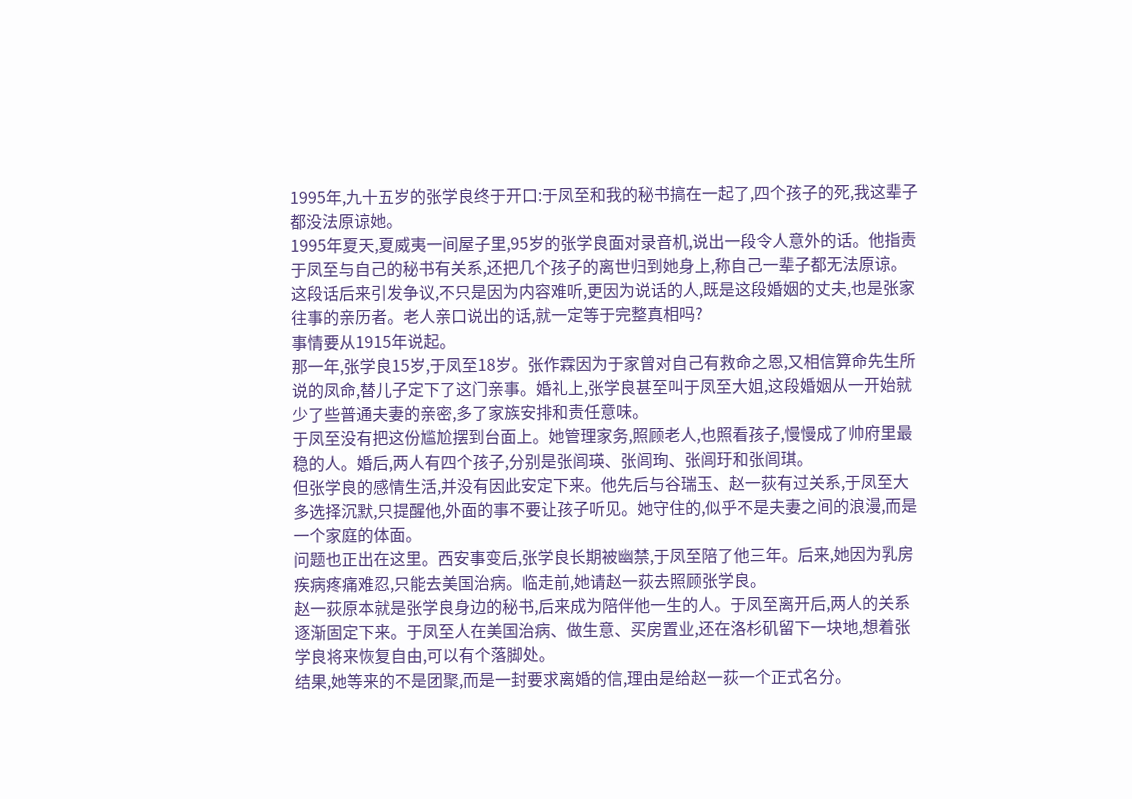1995年,九十五岁的张学良终于开口:于凤至和我的秘书搞在一起了,四个孩子的死,我这辈子都没法原谅她。
1995年夏天,夏威夷一间屋子里,95岁的张学良面对录音机,说出一段令人意外的话。他指责于凤至与自己的秘书有关系,还把几个孩子的离世归到她身上,称自己一辈子都无法原谅。
这段话后来引发争议,不只是因为内容难听,更因为说话的人,既是这段婚姻的丈夫,也是张家往事的亲历者。老人亲口说出的话,就一定等于完整真相吗?
事情要从1915年说起。
那一年,张学良15岁,于凤至18岁。张作霖因为于家曾对自己有救命之恩,又相信算命先生所说的凤命,替儿子定下了这门亲事。婚礼上,张学良甚至叫于凤至大姐,这段婚姻从一开始就少了些普通夫妻的亲密,多了家族安排和责任意味。
于凤至没有把这份尴尬摆到台面上。她管理家务,照顾老人,也照看孩子,慢慢成了帅府里最稳的人。婚后,两人有四个孩子,分别是张闾瑛、张闾珣、张闾玗和张闾琪。
但张学良的感情生活,并没有因此安定下来。他先后与谷瑞玉、赵一荻有过关系,于凤至大多选择沉默,只提醒他,外面的事不要让孩子听见。她守住的,似乎不是夫妻之间的浪漫,而是一个家庭的体面。
问题也正出在这里。西安事变后,张学良长期被幽禁,于凤至陪了他三年。后来,她因为乳房疾病疼痛难忍,只能去美国治病。临走前,她请赵一荻去照顾张学良。
赵一荻原本就是张学良身边的秘书,后来成为陪伴他一生的人。于凤至离开后,两人的关系逐渐固定下来。于凤至人在美国治病、做生意、买房置业,还在洛杉矶留下一块地,想着张学良将来恢复自由,可以有个落脚处。
结果,她等来的不是团聚,而是一封要求离婚的信,理由是给赵一荻一个正式名分。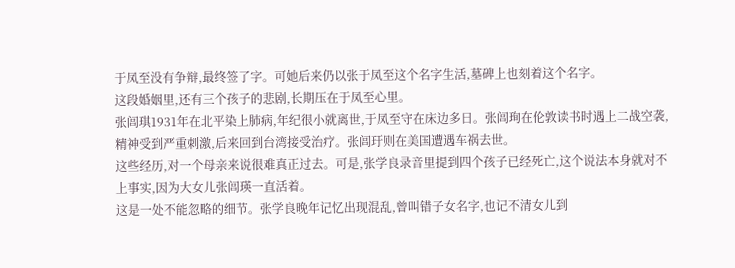于凤至没有争辩,最终签了字。可她后来仍以张于凤至这个名字生活,墓碑上也刻着这个名字。
这段婚姻里,还有三个孩子的悲剧,长期压在于凤至心里。
张闾琪1931年在北平染上肺病,年纪很小就离世,于凤至守在床边多日。张闾珣在伦敦读书时遇上二战空袭,精神受到严重刺激,后来回到台湾接受治疗。张闾玗则在美国遭遇车祸去世。
这些经历,对一个母亲来说很难真正过去。可是,张学良录音里提到四个孩子已经死亡,这个说法本身就对不上事实,因为大女儿张闾瑛一直活着。
这是一处不能忽略的细节。张学良晚年记忆出现混乱,曾叫错子女名字,也记不清女儿到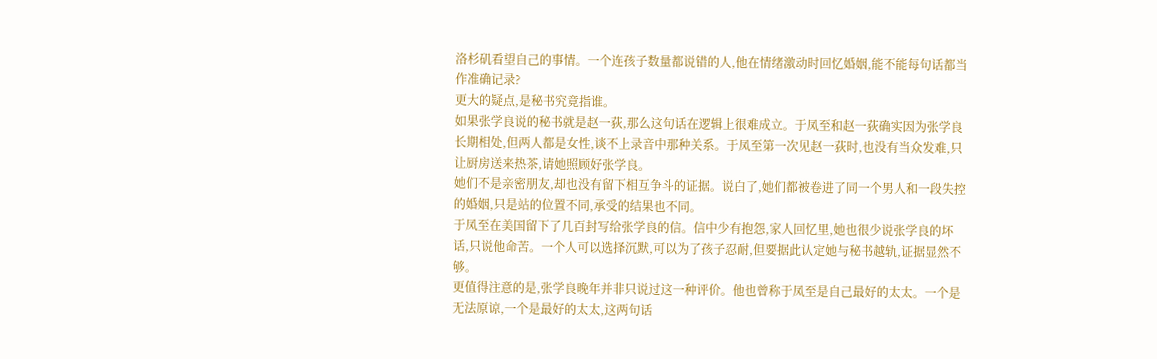洛杉矶看望自己的事情。一个连孩子数量都说错的人,他在情绪激动时回忆婚姻,能不能每句话都当作准确记录?
更大的疑点,是秘书究竟指谁。
如果张学良说的秘书就是赵一荻,那么这句话在逻辑上很难成立。于凤至和赵一荻确实因为张学良长期相处,但两人都是女性,谈不上录音中那种关系。于凤至第一次见赵一荻时,也没有当众发难,只让厨房送来热茶,请她照顾好张学良。
她们不是亲密朋友,却也没有留下相互争斗的证据。说白了,她们都被卷进了同一个男人和一段失控的婚姻,只是站的位置不同,承受的结果也不同。
于凤至在美国留下了几百封写给张学良的信。信中少有抱怨,家人回忆里,她也很少说张学良的坏话,只说他命苦。一个人可以选择沉默,可以为了孩子忍耐,但要据此认定她与秘书越轨,证据显然不够。
更值得注意的是,张学良晚年并非只说过这一种评价。他也曾称于凤至是自己最好的太太。一个是无法原谅,一个是最好的太太,这两句话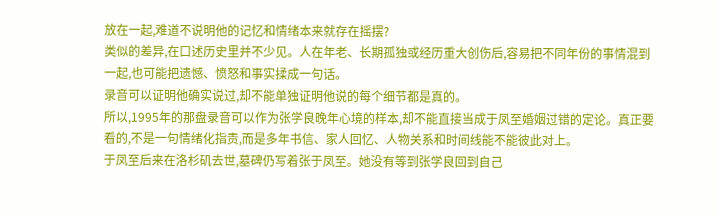放在一起,难道不说明他的记忆和情绪本来就存在摇摆?
类似的差异,在口述历史里并不少见。人在年老、长期孤独或经历重大创伤后,容易把不同年份的事情混到一起,也可能把遗憾、愤怒和事实揉成一句话。
录音可以证明他确实说过,却不能单独证明他说的每个细节都是真的。
所以,1995年的那盘录音可以作为张学良晚年心境的样本,却不能直接当成于凤至婚姻过错的定论。真正要看的,不是一句情绪化指责,而是多年书信、家人回忆、人物关系和时间线能不能彼此对上。
于凤至后来在洛杉矶去世,墓碑仍写着张于凤至。她没有等到张学良回到自己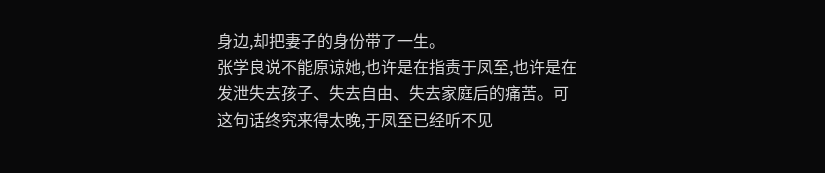身边,却把妻子的身份带了一生。
张学良说不能原谅她,也许是在指责于凤至,也许是在发泄失去孩子、失去自由、失去家庭后的痛苦。可这句话终究来得太晚,于凤至已经听不见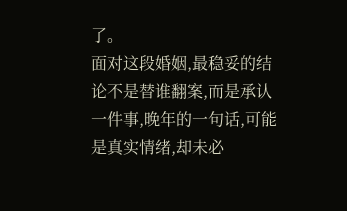了。
面对这段婚姻,最稳妥的结论不是替谁翻案,而是承认一件事,晚年的一句话,可能是真实情绪,却未必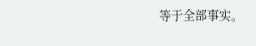等于全部事实。